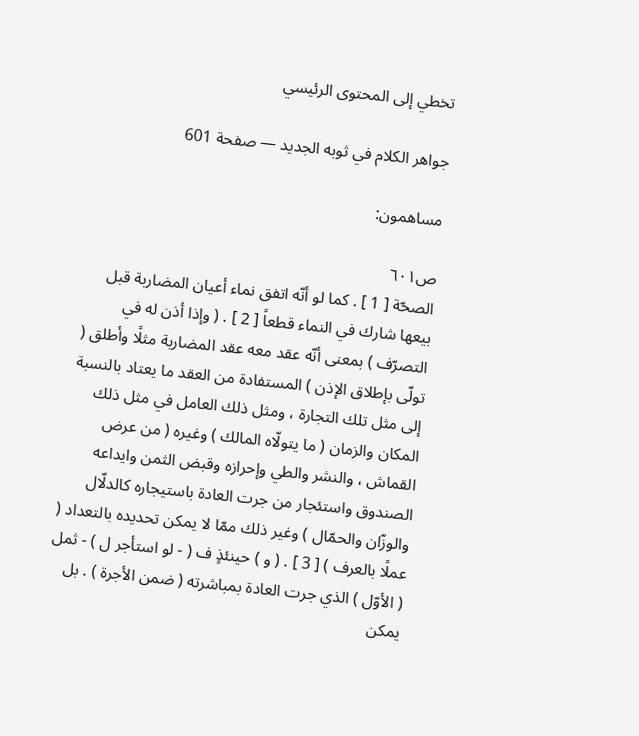تخطي إلى المحتوى الرئيسي

جواهر الكلام في ثوبه الجديد — صفحة 601

مساهمون:

ص٦٠١
الصحّة [ 1 ] . كما لو أنّه اتفق نماء أعيان المضاربة قبل بيعها شارك في النماء قطعاً [ 2 ] . ( وإذا أذن له في التصرّف ) بمعنى أنّه عقد معه عقد المضاربة مثلًا وأطلق ( تولّى بإطلاق الإذن ) المستفادة من العقد ما يعتاد بالنسبة إلى مثل تلك التجارة ، ومثل ذلك العامل في مثل ذلك المكان والزمان ( ما يتولّاه المالك ) وغيره ( من عرض القماش ، والنشر والطي وإحرازه وقبض الثمن وايداعه الصندوق واستئجار من جرت العادة باستيجاره كالدلّال والوزّان والحمّال ) وغير ذلك ممّا لا يمكن تحديده بالتعداد ( عملًا بالعرف ) [ 3 ] . ( و ) حينئذٍ ف ( - لو استأجر ل ) - ثمل ( الأوّل ) الذي جرت العادة بمباشرته ( ضمن الأجرة ) . بل يمكن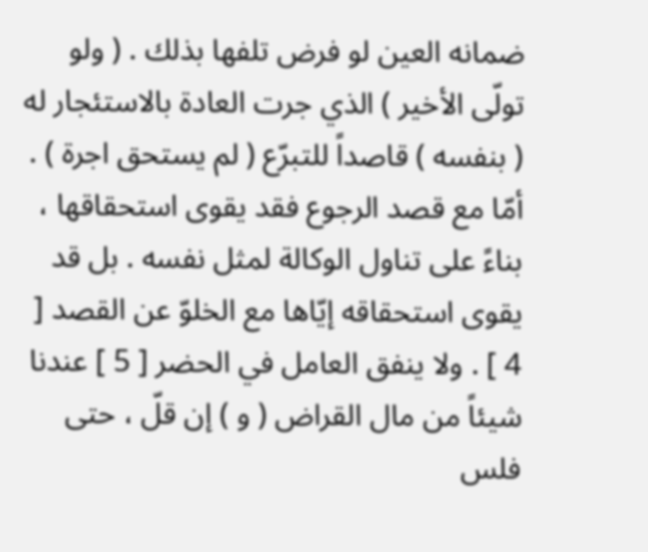ضمانه العين لو فرض تلفها بذلك . ( ولو تولّى الأخير ) الذي جرت العادة بالاستئجار له ( بنفسه ) قاصداً للتبرّع ( لم يستحق اجرة ) . أمّا مع قصد الرجوع فقد يقوى استحقاقها ، بناءً على تناول الوكالة لمثل نفسه . بل قد يقوى استحقاقه إيّاها مع الخلوّ عن القصد [ 4 ] . ولا ينفق العامل في الحضر [ 5 ] عندنا شيئاً من مال القراض ( و ) إن قلّ ، حتى فلس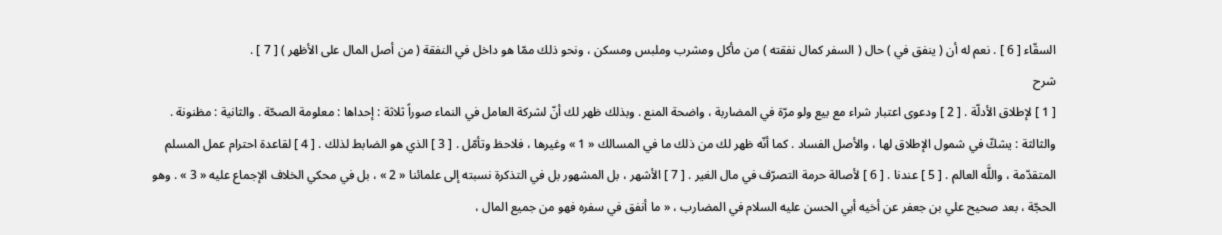السقّاء [ 6 ] . نعم له أن ( ينفق في ) حال ( السفر كمال نفقته ) من مأكل ومشرب وملبس ومسكن ، ونحو ذلك ممّا هو داخل في النفقة ( من أصل المال على الأظهر ) [ 7 ] .
شرح
[ 1 ] لإطلاق الأدلّة . [ 2 ] ودعوى اعتبار شراء مع بيع ولو مرّة في المضاربة ، واضحة المنع . وبذلك ظهر لك أنّ لشركة العامل في النماء صوراً ثلاثة : إحداها : معلومة الصحّة . والثانية : مظنونة . والثالثة : يشكّ في شمول الإطلاق لها ، والأصل الفساد . كما أنّه ظهر لك من ذلك ما في المسالك « 1 » وغيرها ، فلاحظ وتأمّل . [ 3 ] الذي هو الضابط لذلك . [ 4 ] لقاعدة احترام عمل المسلم المتقدّمة ، واللَّه العالم . [ 5 ] عندنا . [ 6 ] لأصالة حرمة التصرّف في مال الغير . [ 7 ] الأشهر ، بل المشهور بل في التذكرة نسبته إلى علمائنا « 2 » ، بل في محكي الخلاف الإجماع عليه « 3 » . وهو الحجّة ، بعد صحيح علي بن جعفر عن أخيه أبي الحسن عليه السلام في المضارب ، « ما أنفق في سفره فهو من جميع المال ،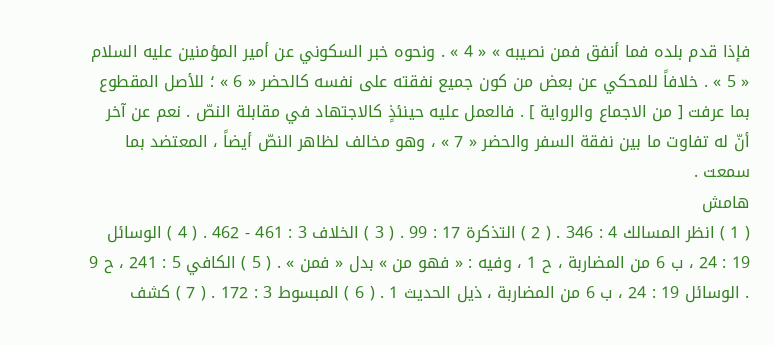فإذا قدم بلده فما أنفق فمن نصيبه » « 4 » . ونحوه خبر السكوني عن أمير المؤمنين عليه السلام « 5 » . خلافاً للمحكي عن بعض من كون جميع نفقته على نفسه كالحضر « 6 » ؛ للأصل المقطوع بما عرفت [ من الاجماع والرواية ] . فالعمل عليه حينئذٍ كالاجتهاد في مقابلة النصّ . نعم عن آخر أنّ له تفاوت ما بين نفقة السفر والحضر « 7 » ، وهو مخالف لظاهر النصّ أيضاً ، المعتضد بما سمعت .
هامش
( 1 ) انظر المسالك 4 : 346 . ( 2 ) التذكرة 17 : 99 . ( 3 ) الخلاف 3 : 461 - 462 . ( 4 ) الوسائل 19 : 24 ، ب 6 من المضاربة ، ح 1 ، وفيه : « فهو من » بدل « فمن » . ( 5 ) الكافي 5 : 241 ، ح 9 . الوسائل 19 : 24 ، ب 6 من المضاربة ، ذيل الحديث 1 . ( 6 ) المبسوط 3 : 172 . ( 7 ) كشف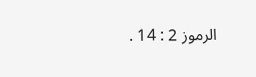الرموز 2 : 14 .